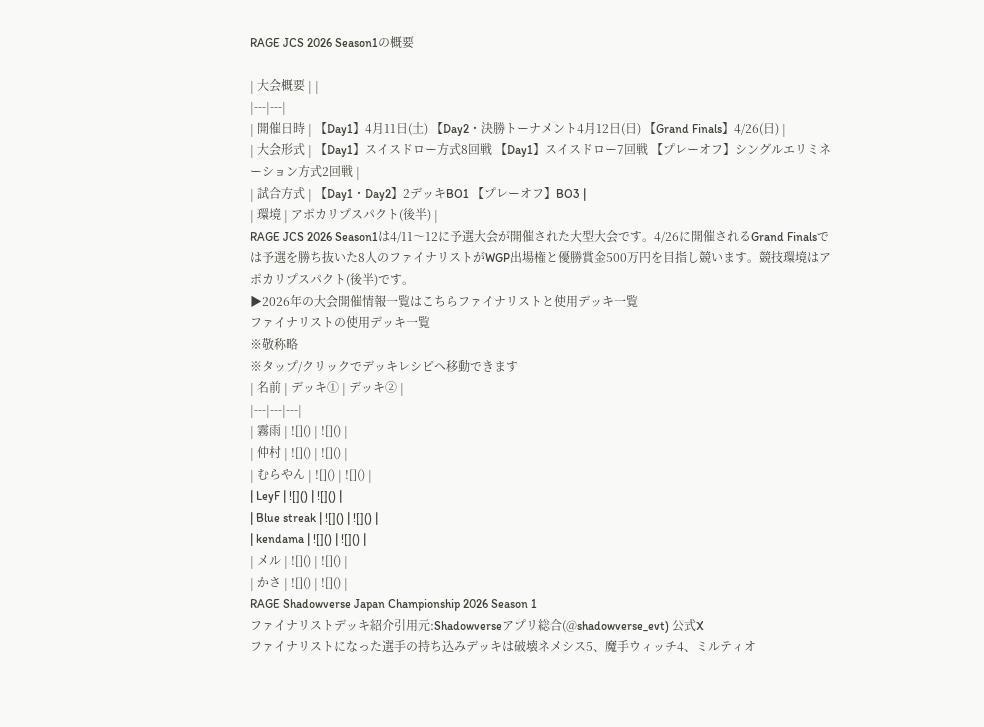RAGE JCS 2026 Season1の概要

| 大会概要 | |
|---|---|
| 開催日時 | 【Day1】4月11日(土) 【Day2・決勝トーナメント4月12日(日) 【Grand Finals】4/26(日) |
| 大会形式 | 【Day1】スイスドロー方式8回戦 【Day1】スイスドロー7回戦 【プレーオフ】シングルエリミネーション⽅式2回戦 |
| 試合方式 | 【Day1・Day2】2デッキBO1 【プレーオフ】BO3 |
| 環境 | アポカリプスパクト(後半) |
RAGE JCS 2026 Season1は4/11〜12に予選大会が開催された大型大会です。4/26に開催されるGrand Finalsでは予選を勝ち抜いた8人のファイナリストがWGP出場権と優勝賞金500万円を目指し競います。競技環境はアポカリプスパクト(後半)です。
▶2026年の大会開催情報一覧はこちらファイナリストと使用デッキ一覧
ファイナリストの使用デッキ一覧
※敬称略
※タップ/クリックでデッキレシピへ移動できます
| 名前 | デッキ① | デッキ② |
|---|---|---|
| 霧雨 | ![]() | ![]() |
| 仲村 | ![]() | ![]() |
| むらやん | ![]() | ![]() |
| LeyF | ![]() | ![]() |
| Blue streak | ![]() | ![]() |
| kendama | ![]() | ![]() |
| メル | ![]() | ![]() |
| かさ | ![]() | ![]() |
RAGE Shadowverse Japan Championship 2026 Season 1
ファイナリストデッキ紹介引用元:Shadowverseアプリ総合(@shadowverse_evt) 公式X
ファイナリストになった選手の持ち込みデッキは破壊ネメシス5、魔手ウィッチ4、ミルティオ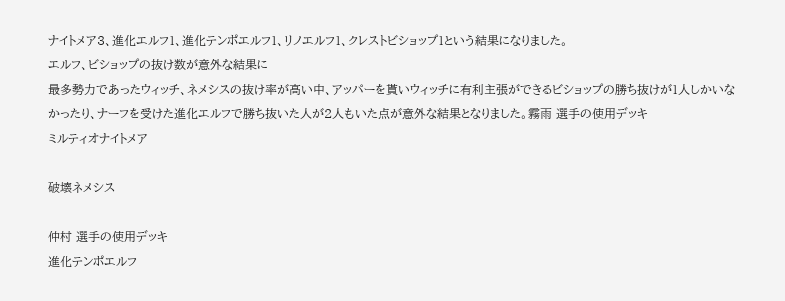ナイトメア3、進化エルフ1、進化テンポエルフ1、リノエルフ1、クレストビショップ1という結果になりました。
エルフ、ビショップの抜け数が意外な結果に
最多勢力であったウィッチ、ネメシスの抜け率が高い中、アッパーを貰いウィッチに有利主張ができるビショップの勝ち抜けが1人しかいなかったり、ナーフを受けた進化エルフで勝ち抜いた人が2人もいた点が意外な結果となりました。霧雨 選手の使用デッキ
ミルティオナイトメア

破壊ネメシス

仲村 選手の使用デッキ
進化テンポエルフ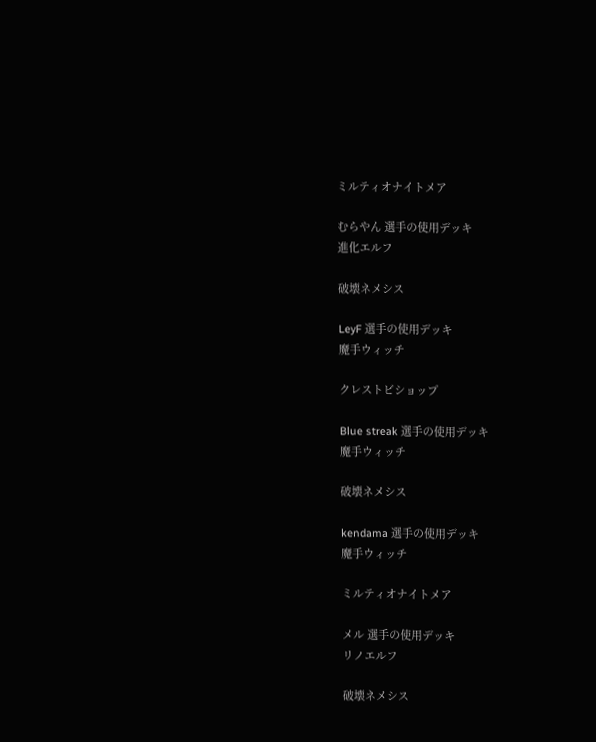ミルティオナイトメア

むらやん 選手の使用デッキ
進化エルフ

破壊ネメシス

LeyF 選手の使用デッキ
魔手ウィッチ

クレストビショップ

Blue streak 選手の使用デッキ
魔手ウィッチ

破壊ネメシス

kendama 選手の使用デッキ
魔手ウィッチ

ミルティオナイトメア

メル 選手の使用デッキ
リノエルフ

破壊ネメシス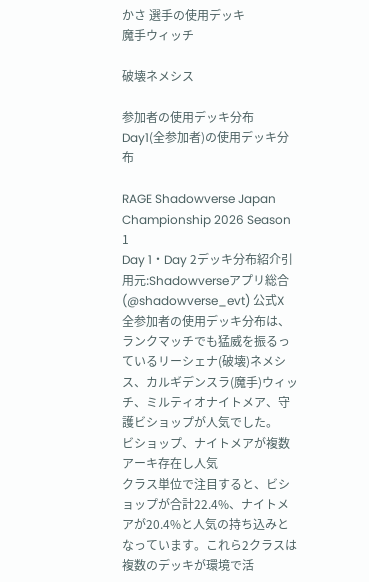かさ 選手の使用デッキ
魔手ウィッチ

破壊ネメシス

参加者の使用デッキ分布
Day1(全参加者)の使用デッキ分布

RAGE Shadowverse Japan Championship 2026 Season 1
Day 1・Day 2デッキ分布紹介引用元:Shadowverseアプリ総合(@shadowverse_evt) 公式X
全参加者の使用デッキ分布は、ランクマッチでも猛威を振るっているリーシェナ(破壊)ネメシス、カルギデンスラ(魔手)ウィッチ、ミルティオナイトメア、守護ビショップが人気でした。
ビショップ、ナイトメアが複数アーキ存在し人気
クラス単位で注目すると、ビショップが合計22.4%、ナイトメアが20.4%と人気の持ち込みとなっています。これら2クラスは複数のデッキが環境で活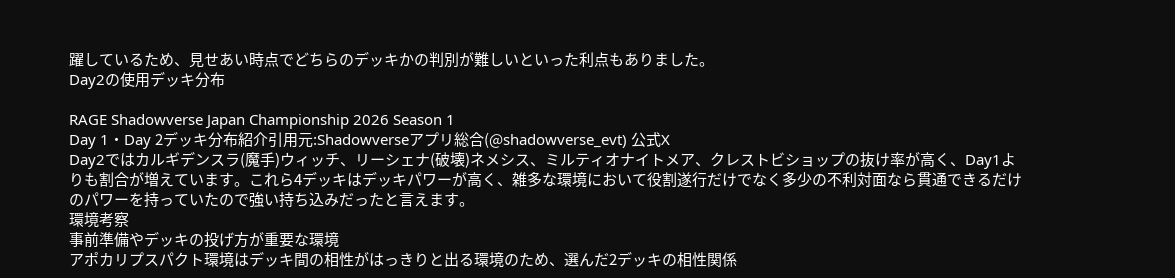躍しているため、見せあい時点でどちらのデッキかの判別が難しいといった利点もありました。
Day2の使用デッキ分布

RAGE Shadowverse Japan Championship 2026 Season 1
Day 1・Day 2デッキ分布紹介引用元:Shadowverseアプリ総合(@shadowverse_evt) 公式X
Day2ではカルギデンスラ(魔手)ウィッチ、リーシェナ(破壊)ネメシス、ミルティオナイトメア、クレストビショップの抜け率が高く、Day1よりも割合が増えています。これら4デッキはデッキパワーが高く、雑多な環境において役割遂行だけでなく多少の不利対面なら貫通できるだけのパワーを持っていたので強い持ち込みだったと言えます。
環境考察
事前準備やデッキの投げ方が重要な環境
アポカリプスパクト環境はデッキ間の相性がはっきりと出る環境のため、選んだ2デッキの相性関係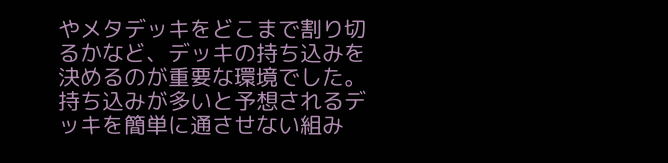やメタデッキをどこまで割り切るかなど、デッキの持ち込みを決めるのが重要な環境でした。持ち込みが多いと予想されるデッキを簡単に通させない組み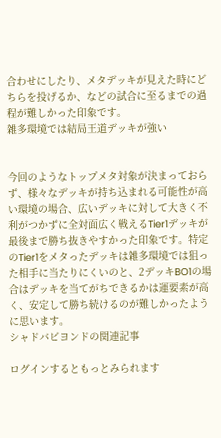合わせにしたり、メタデッキが見えた時にどちらを投げるか、などの試合に至るまでの過程が難しかった印象です。
雑多環境では結局王道デッキが強い


今回のようなトップメタ対象が決まっておらず、様々なデッキが持ち込まれる可能性が高い環境の場合、広いデッキに対して大きく不利がつかずに全対面広く戦えるTier1デッキが最後まで勝ち抜きやすかった印象です。特定のTier1をメタったデッキは雑多環境では狙った相手に当たりにくいのと、2デッキBO1の場合はデッキを当てがちできるかは運要素が高く、安定して勝ち続けるのが難しかったように思います。
シャドバビヨンドの関連記事

ログインするともっとみられます